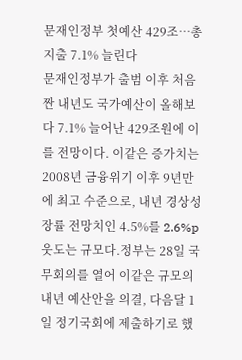문재인정부 첫예산 429조…총지출 7.1% 늘린다
문재인정부가 출범 이후 처음 짠 내년도 국가예산이 올해보다 7.1% 늘어난 429조원에 이를 전망이다. 이같은 증가치는 2008년 금융위기 이후 9년만에 최고 수준으로, 내년 경상성장률 전망치인 4.5%를 2.6%p 웃도는 규모다.정부는 28일 국무회의를 열어 이같은 규모의 내년 예산안을 의결, 다음달 1일 정기국회에 제출하기로 했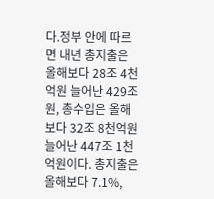다.정부 안에 따르면 내년 총지출은 올해보다 28조 4천억원 늘어난 429조원, 총수입은 올해보다 32조 8천억원 늘어난 447조 1천억원이다. 총지출은 올해보다 7.1%,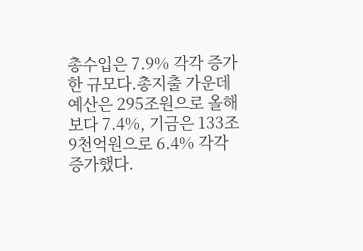총수입은 7.9% 각각 증가한 규모다.총지출 가운데 예산은 295조원으로 올해보다 7.4%, 기금은 133조 9천억원으로 6.4% 각각 증가했다.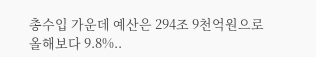총수입 가운데 예산은 294조 9천억원으로 올해보다 9.8%..